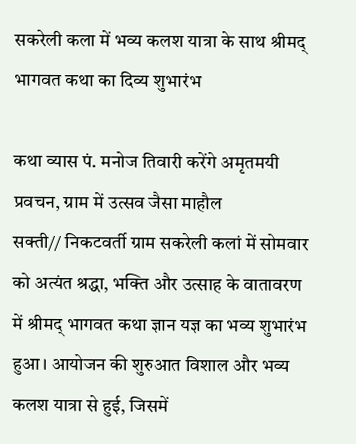सकरेली कला में भव्य कलश यात्रा के साथ श्रीमद् भागवत कथा का दिव्य शुभारंभ

कथा व्यास पं. मनोज तिवारी करेंगे अमृतमयी प्रवचन, ग्राम में उत्सव जैसा माहौल
सक्ती// निकटवर्ती ग्राम सकरेली कलां में सोमवार को अत्यंत श्रद्धा, भक्ति और उत्साह के वातावरण में श्रीमद् भागवत कथा ज्ञान यज्ञ का भव्य शुभारंभ हुआ। आयोजन की शुरुआत विशाल और भव्य कलश यात्रा से हुई, जिसमें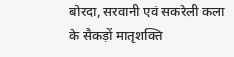बोरदा, सरवानी एवं सकरेली कला के सैकड़ों मातृशक्ति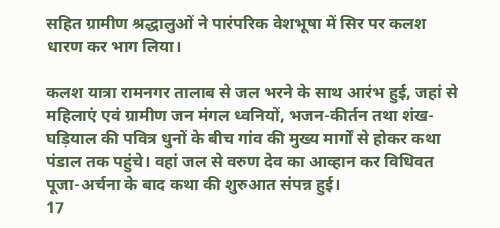सहित ग्रामीण श्रद्धालुओं ने पारंपरिक वेशभूषा में सिर पर कलश धारण कर भाग लिया।

कलश यात्रा रामनगर तालाब से जल भरने के साथ आरंभ हुई, जहां से महिलाएं एवं ग्रामीण जन मंगल ध्वनियों, भजन-कीर्तन तथा शंख-घड़ियाल की पवित्र धुनों के बीच गांव की मुख्य मार्गों से होकर कथा पंडाल तक पहुंचे। वहां जल से वरुण देव का आव्हान कर विधिवत पूजा-अर्चना के बाद कथा की शुरुआत संपन्न हुई।
17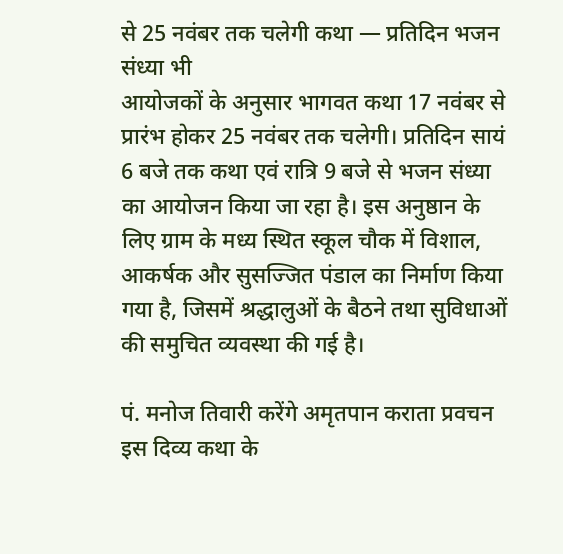से 25 नवंबर तक चलेगी कथा — प्रतिदिन भजन संध्या भी
आयोजकों के अनुसार भागवत कथा 17 नवंबर से प्रारंभ होकर 25 नवंबर तक चलेगी। प्रतिदिन सायं 6 बजे तक कथा एवं रात्रि 9 बजे से भजन संध्या का आयोजन किया जा रहा है। इस अनुष्ठान के लिए ग्राम के मध्य स्थित स्कूल चौक में विशाल, आकर्षक और सुसज्जित पंडाल का निर्माण किया गया है, जिसमें श्रद्धालुओं के बैठने तथा सुविधाओं की समुचित व्यवस्था की गई है।

पं. मनोज तिवारी करेंगे अमृतपान कराता प्रवचन
इस दिव्य कथा के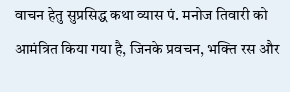वाचन हेतु सुप्रसिद्ध कथा व्यास पं. मनोज तिवारी को आमंत्रित किया गया है, जिनके प्रवचन, भक्ति रस और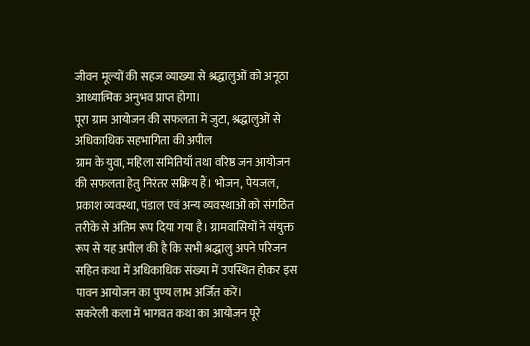जीवन मूल्यों की सहज व्याख्या से श्रद्धालुओं को अनूठा आध्यात्मिक अनुभव प्राप्त होगा।
पूरा ग्राम आयोजन की सफलता में जुटा, श्रद्धालुओं से अधिकाधिक सहभागिता की अपील
ग्राम के युवा, महिला समितियाँ तथा वरिष्ठ जन आयोजन की सफलता हेतु निरंतर सक्रिय हैं। भोजन, पेयजल, प्रकाश व्यवस्था, पंडाल एवं अन्य व्यवस्थाओं को संगठित तरीके से अंतिम रूप दिया गया है। ग्रामवासियों ने संयुक्त रूप से यह अपील की है कि सभी श्रद्धालु अपने परिजन सहित कथा में अधिकाधिक संख्या में उपस्थित होकर इस पावन आयोजन का पुण्य लाभ अर्जित करें।
सकरेली कला में भागवत कथा का आयोजन पूरे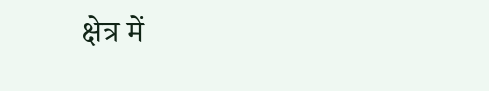क्षेत्र में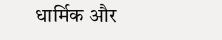धार्मिक और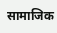सामाजिक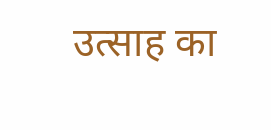उत्साह का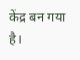केंद्र बन गया है।